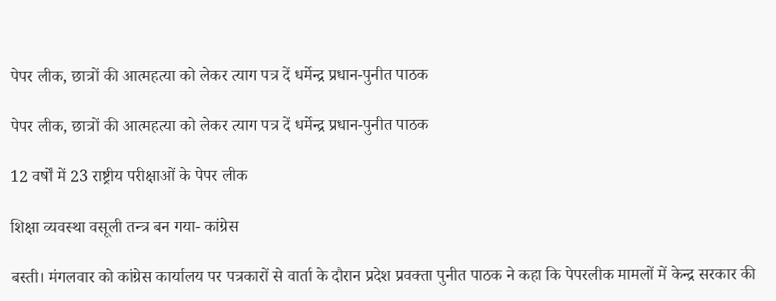पेपर लीक, छात्रों की आत्महत्या को लेकर त्याग पत्र दें धर्मेन्द्र प्रधान-पुनीत पाठक

पेपर लीक, छात्रों की आत्महत्या को लेकर त्याग पत्र दें धर्मेन्द्र प्रधान-पुनीत पाठक

12 वर्षों में 23 राष्ट्रीय परीक्षाओं के पेपर लीक

शिक्षा व्यवस्था वसूली तन्त्र बन गया- कांग्रेस

बस्ती। मंगलवार को कांग्रेस कार्यालय पर पत्रकारों से वार्ता के दौरान प्रदेश प्रवक्ता पुनीत पाठक ने कहा कि पेपरलीक मामलों में केन्द्र सरकार की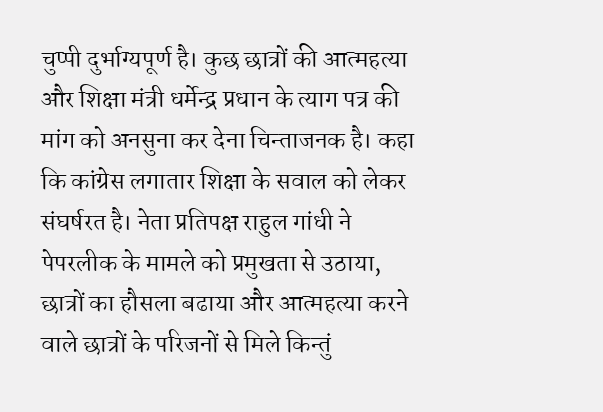चुप्पी दुर्भाग्यपूर्ण है। कुछ छात्रों की आत्महत्या और शिक्षा मंत्री धर्मेन्द्र प्रधान के त्याग पत्र की मांग को अनसुना कर देना चिन्ताजनक है। कहा कि कांग्रेस लगातार शिक्षा के सवाल को लेकर संघर्षरत है। नेता प्रतिपक्ष राहुल गांधी ने पेपरलीक के मामले को प्रमुखता से उठाया, छात्रों का हौसला बढाया और आत्महत्या करने वाले छात्रों के परिजनों से मिले किन्तुं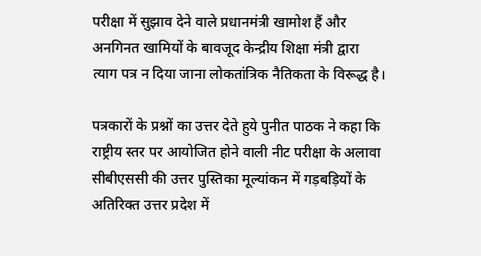परीक्षा में सुझाव देने वाले प्रधानमंत्री खामोश हैं और अनगिनत खामियों के बावजूद केन्द्रीय शिक्षा मंत्री द्वारा त्याग पत्र न दिया जाना लोकतांत्रिक नैतिकता के विरूद्ध है।

पत्रकारों के प्रश्नों का उत्तर देते हुये पुनीत पाठक ने कहा कि राष्ट्रीय स्तर पर आयोजित होने वाली नीट परीक्षा के अलावा सीबीएससी की उत्तर पुस्तिका मूल्यांकन में गड़बड़ियों के अतिरिक्त उत्तर प्रदेश में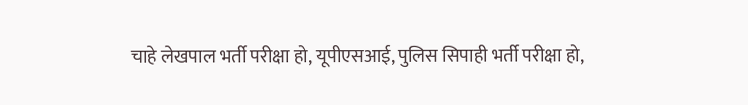चाहे लेखपाल भर्ती परीक्षा हो, यूपीएसआई, पुलिस सिपाही भर्ती परीक्षा हो,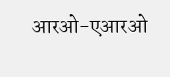आरओ-एआरओ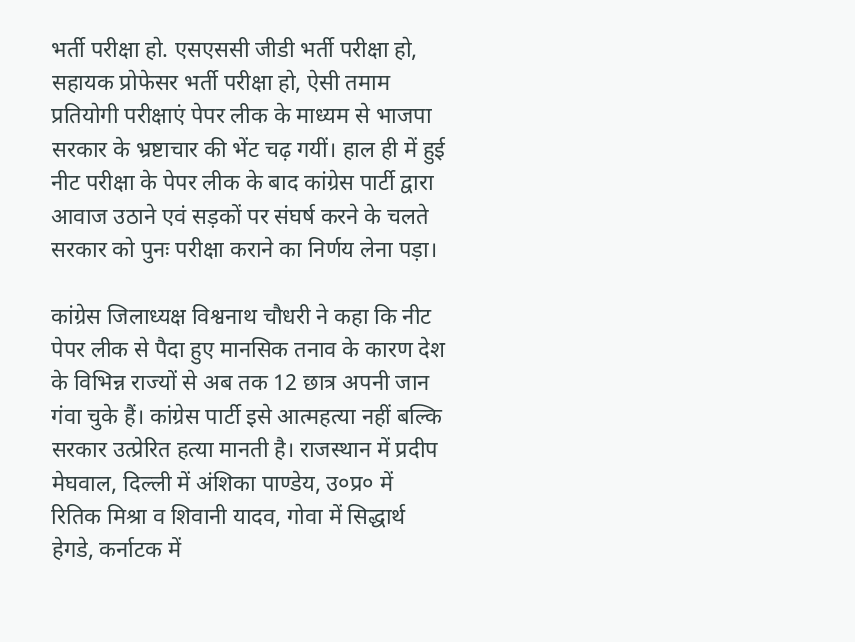भर्ती परीक्षा हो. एसएससी जीडी भर्ती परीक्षा हो, सहायक प्रोफेसर भर्ती परीक्षा हो, ऐसी तमाम प्रतियोगी परीक्षाएं पेपर लीक के माध्यम से भाजपा सरकार के भ्रष्टाचार की भेंट चढ़ गयीं। हाल ही में हुई नीट परीक्षा के पेपर लीक के बाद कांग्रेस पार्टी द्वारा आवाज उठाने एवं सड़कों पर संघर्ष करने के चलते सरकार को पुनः परीक्षा कराने का निर्णय लेना पड़ा।

कांग्रेस जिलाध्यक्ष विश्वनाथ चौधरी ने कहा कि नीट पेपर लीक से पैदा हुए मानसिक तनाव के कारण देश के विभिन्न राज्यों से अब तक 12 छात्र अपनी जान गंवा चुके हैं। कांग्रेस पार्टी इसे आत्महत्या नहीं बल्कि सरकार उत्प्रेरित हत्या मानती है। राजस्थान में प्रदीप मेघवाल, दिल्ली में अंशिका पाण्डेय, उ०प्र० में रितिक मिश्रा व शिवानी यादव, गोवा में सिद्धार्थ हेगडे, कर्नाटक में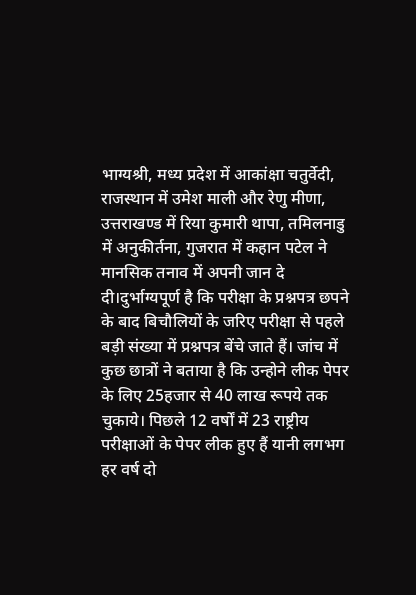भाग्यश्री, मध्य प्रदेश में आकांक्षा चतुर्वेदी, राजस्थान में उमेश माली और रेणु मीणा, उत्तराखण्ड में रिया कुमारी थापा, तमिलनाडु में अनुकीर्तना, गुजरात में कहान पटेल ने मानसिक तनाव में अपनी जान दे दी।दुर्भाग्यपूर्ण है कि परीक्षा के प्रश्नपत्र छपने के बाद बिचौलियों के जरिए परीक्षा से पहले बड़ी संख्या में प्रश्नपत्र बेंचे जाते हैं। जांच में कुछ छात्रों ने बताया है कि उन्होने लीक पेपर के लिए 25हजार से 40 लाख रूपये तक चुकाये। पिछले 12 वर्षों में 23 राष्ट्रीय परीक्षाओं के पेपर लीक हुए हैं यानी लगभग हर वर्ष दो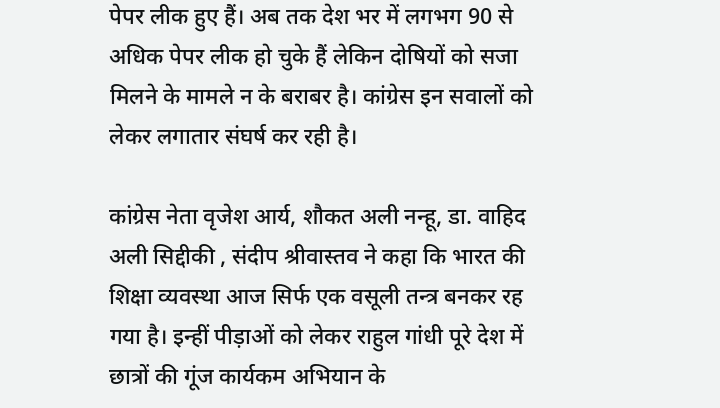पेपर लीक हुए हैं। अब तक देश भर में लगभग 90 से अधिक पेपर लीक हो चुके हैं लेकिन दोषियों को सजा मिलने के मामले न के बराबर है। कांग्रेस इन सवालों को लेकर लगातार संघर्ष कर रही है।

कांग्रेस नेता वृजेश आर्य, शौकत अली नन्हू, डा. वाहिद अली सिद्दीकी , संदीप श्रीवास्तव ने कहा कि भारत की शिक्षा व्यवस्था आज सिर्फ एक वसूली तन्त्र बनकर रह गया है। इन्हीं पीड़ाओं को लेकर राहुल गांधी पूरे देश में छात्रों की गूंज कार्यकम अभियान के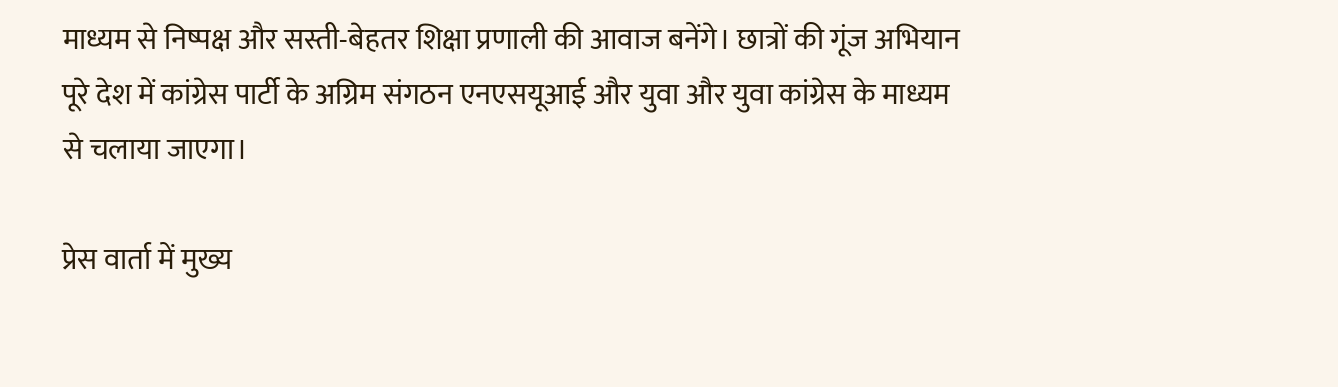माध्यम से निष्पक्ष और सस्ती-बेहतर शिक्षा प्रणाली की आवाज बनेंगे। छात्रों की गूंज अभियान पूरे देश में कांग्रेस पार्टी के अग्रिम संगठन एनएसयूआई और युवा और युवा कांग्रेस के माध्यम से चलाया जाएगा।

प्रेस वार्ता में मुख्य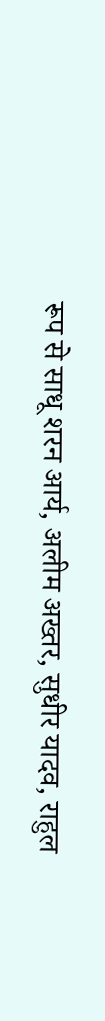रूप से साधू शरन आर्य, अलीम अख्तर, सुधीर यादव, राहुल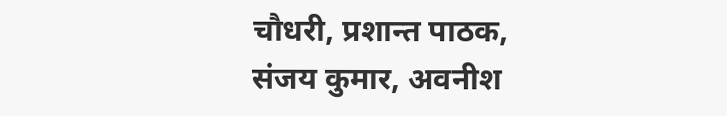चौधरी, प्रशान्त पाठक, संजय कुमार, अवनीश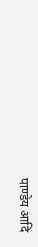पाण्डेय आदि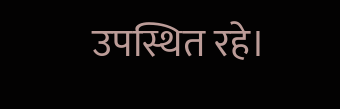उपस्थित रहे।